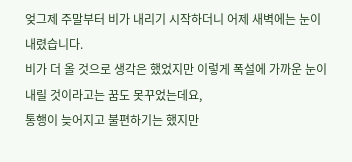엊그제 주말부터 비가 내리기 시작하더니 어제 새벽에는 눈이 내렸습니다.
비가 더 올 것으로 생각은 했었지만 이렇게 폭설에 가까운 눈이 내릴 것이라고는 꿈도 못꾸었는데요,
통행이 늦어지고 불편하기는 했지만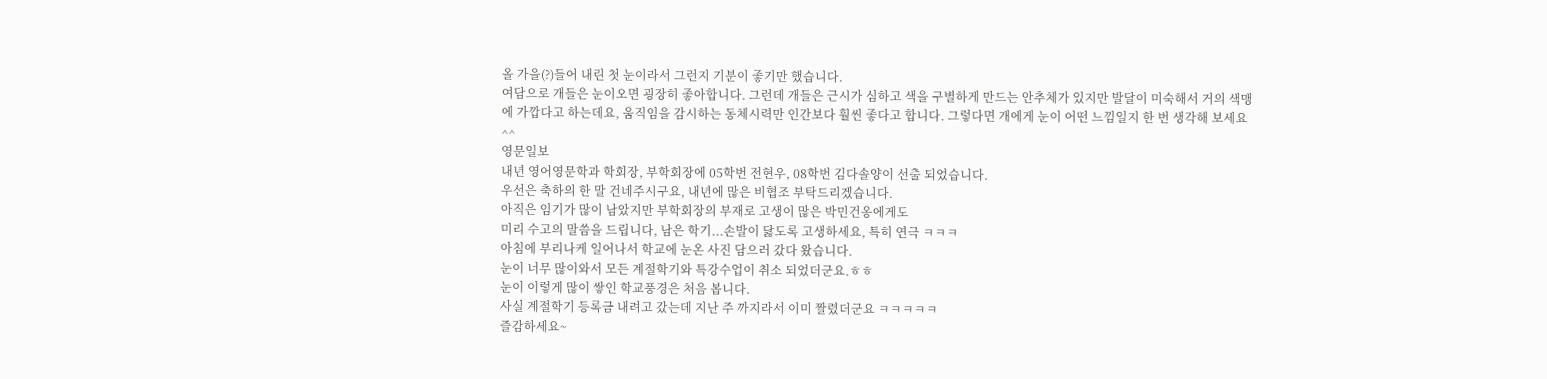올 가을(?)들어 내린 첫 눈이라서 그런지 기분이 좋기만 했습니다.
여담으로 개들은 눈이오면 굉장히 좋아합니다. 그런데 개들은 근시가 심하고 색을 구별하게 만드는 안추체가 있지만 발달이 미숙해서 거의 색맹에 가깝다고 하는데요, 움직임을 감시하는 동체시력만 인간보다 훨씬 좋다고 합니다. 그렇다면 개에게 눈이 어떤 느낌일지 한 번 생각해 보세요^^
영문일보
내년 영어영문학과 학회장, 부학회장에 05학번 전현우, 08학번 김다솔양이 선출 되었습니다.
우선은 축하의 한 말 건네주시구요, 내년에 많은 비협조 부탁드리겠습니다.
아직은 임기가 많이 남았지만 부학회장의 부재로 고생이 많은 박민건옹에게도
미리 수고의 말씀을 드립니다, 남은 학기...손발이 닳도록 고생하세요, 특히 연극 ㅋㅋㅋ
아침에 부리나케 일어나서 학교에 눈온 사진 담으러 갔다 왔습니다.
눈이 너무 많이와서 모든 계절학기와 특강수업이 취소 되었더군요.ㅎㅎ
눈이 이렇게 많이 쌓인 학교풍경은 처음 봅니다.
사실 계절학기 등록금 내려고 갔는데 지난 주 까지라서 이미 짤렸더군요 ㅋㅋㅋㅋㅋ
즐감하세요~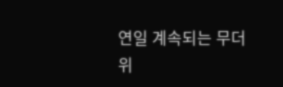연일 계속되는 무더위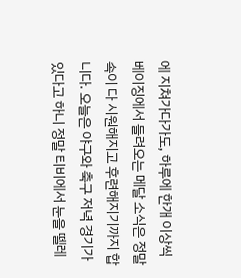에 지쳐가다가도, 하루에 한개 이상씩 베이징에서 들려오는 메달 소식은 정말 속이 다 시원해지고 후련해지기까지 합니다. 오늘은 야구와 축구 저녁 경기가 있다고 하니 정말 티비에서 눈을 뗄레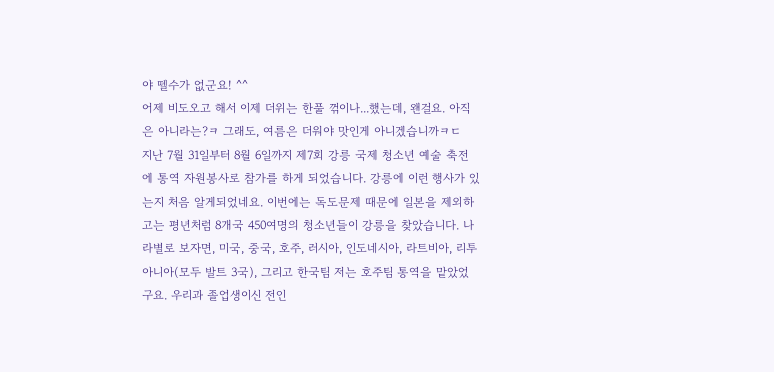야 뗄수가 없군요! ^^
어제 비도오고 해서 이제 더위는 한풀 꺾이나...했는데, 왠걸요. 아직은 아니라는?ㅋ 그래도, 여름은 더워야 맛인게 아니겠습니까ㅋㄷ
지난 7월 31일부터 8월 6일까지 제7회 강릉 국제 청소년 예술 축전에 통역 자원봉사로 참가를 하게 되었습니다. 강릉에 이런 행사가 있는지 처음 알게되었네요. 이번에는 독도문제 때문에 일본을 제외하고는 평년처럼 8개국 450여명의 청소년들이 강릉을 찾았습니다. 나라별로 보자면, 미국, 중국, 호주, 러시아, 인도네시아, 라트비아, 리투아니아(모두 발트 3국), 그리고 한국팀 저는 호주팀 통역을 맡았었구요. 우리과 졸업생이신 전인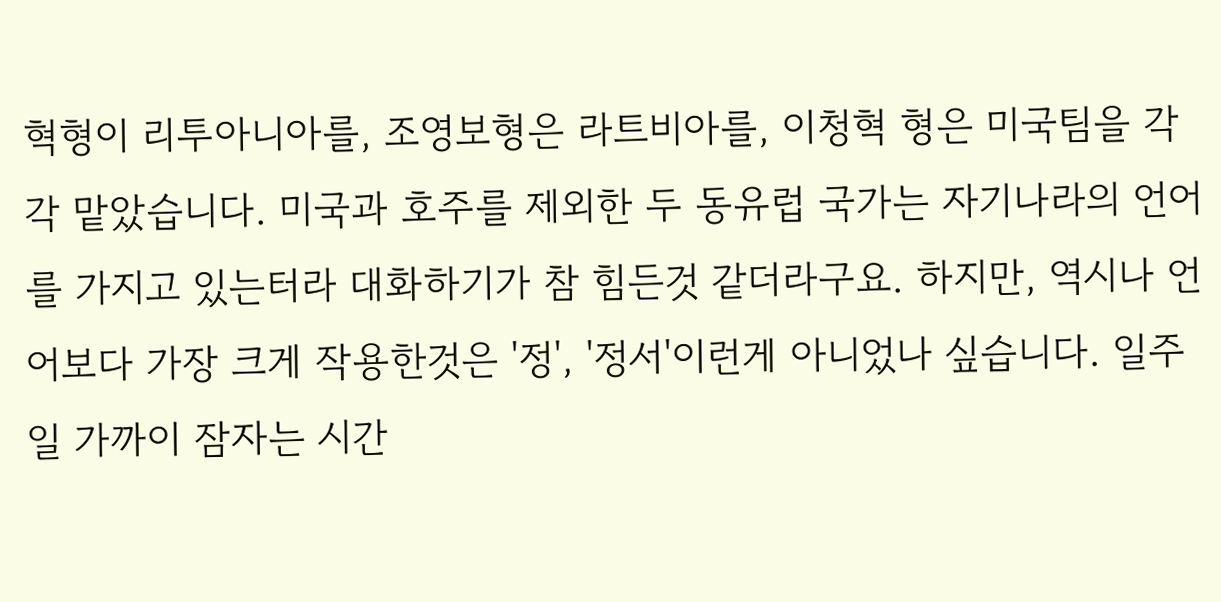혁형이 리투아니아를, 조영보형은 라트비아를, 이청혁 형은 미국팀을 각각 맡았습니다. 미국과 호주를 제외한 두 동유럽 국가는 자기나라의 언어를 가지고 있는터라 대화하기가 참 힘든것 같더라구요. 하지만, 역시나 언어보다 가장 크게 작용한것은 '정', '정서'이런게 아니었나 싶습니다. 일주일 가까이 잠자는 시간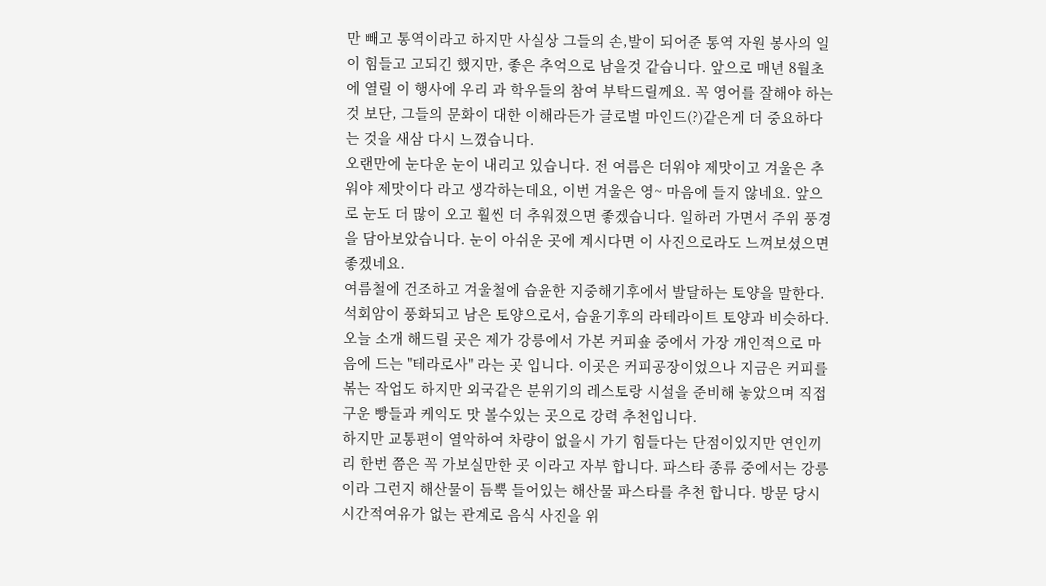만 빼고 통역이라고 하지만 사실상 그들의 손,발이 되어준 통역 자원 봉사의 일이 힘들고 고되긴 했지만, 좋은 추억으로 남을것 같습니다. 앞으로 매년 8월초에 열릴 이 행사에 우리 과 학우들의 참여 부탁드릴께요. 꼭 영어를 잘해야 하는것 보단, 그들의 문화이 대한 이해라든가 글로벌 마인드(?)같은게 더 중요하다는 것을 새삼 다시 느꼈습니다.
오랜만에 눈다운 눈이 내리고 있습니다. 전 여름은 더워야 제맛이고 겨울은 추워야 제맛이다 라고 생각하는데요, 이번 겨울은 영~ 마음에 들지 않네요. 앞으로 눈도 더 많이 오고 훨씬 더 추워졌으면 좋겠습니다. 일하러 가면서 주위 풍경을 담아보았습니다. 눈이 아쉬운 곳에 계시다면 이 사진으로라도 느껴보셨으면 좋겠네요.
여름철에 건조하고 겨울철에 습윤한 지중해기후에서 발달하는 토양을 말한다. 석회암이 풍화되고 남은 토양으로서, 습윤기후의 라테라이트 토양과 비슷하다.
오늘 소개 해드릴 곳은 제가 강릉에서 가본 커피숖 중에서 가장 개인적으로 마음에 드는 "테라로사" 라는 곳 입니다. 이곳은 커피공장이었으나 지금은 커피를 볶는 작업도 하지만 외국같은 분위기의 레스토랑 시설을 준비해 놓았으며 직접구운 빵들과 케익도 맛 볼수있는 곳으로 강력 추천입니다.
하지만 교통편이 열악하여 차량이 없을시 가기 힘들다는 단점이있지만 연인끼리 한번 쯤은 꼭 가보실만한 곳 이라고 자부 합니다. 파스타 종류 중에서는 강릉이라 그런지 해산물이 듬뿍 들어있는 해산물 파스타를 추천 합니다. 방문 당시 시간적여유가 없는 관계로 음식 사진을 위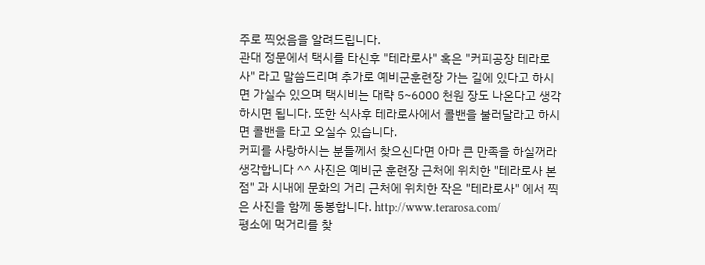주로 찍었음을 알려드립니다.
관대 정문에서 택시를 타신후 "테라로사" 혹은 "커피공장 테라로사" 라고 말씀드리며 추가로 예비군훈련장 가는 길에 있다고 하시면 가실수 있으며 택시비는 대략 5~6000 천원 장도 나온다고 생각하시면 됩니다. 또한 식사후 테라로사에서 콜밴을 불러달라고 하시면 콜밴을 타고 오실수 있습니다.
커피를 사랑하시는 분들께서 찾으신다면 아마 큰 만족을 하실꺼라 생각합니다 ^^ 사진은 예비군 훈련장 근처에 위치한 "테라로사 본점" 과 시내에 문화의 거리 근처에 위치한 작은 "테라로사" 에서 찍은 사진을 함께 동봉합니다. http://www.terarosa.com/
평소에 먹거리를 찾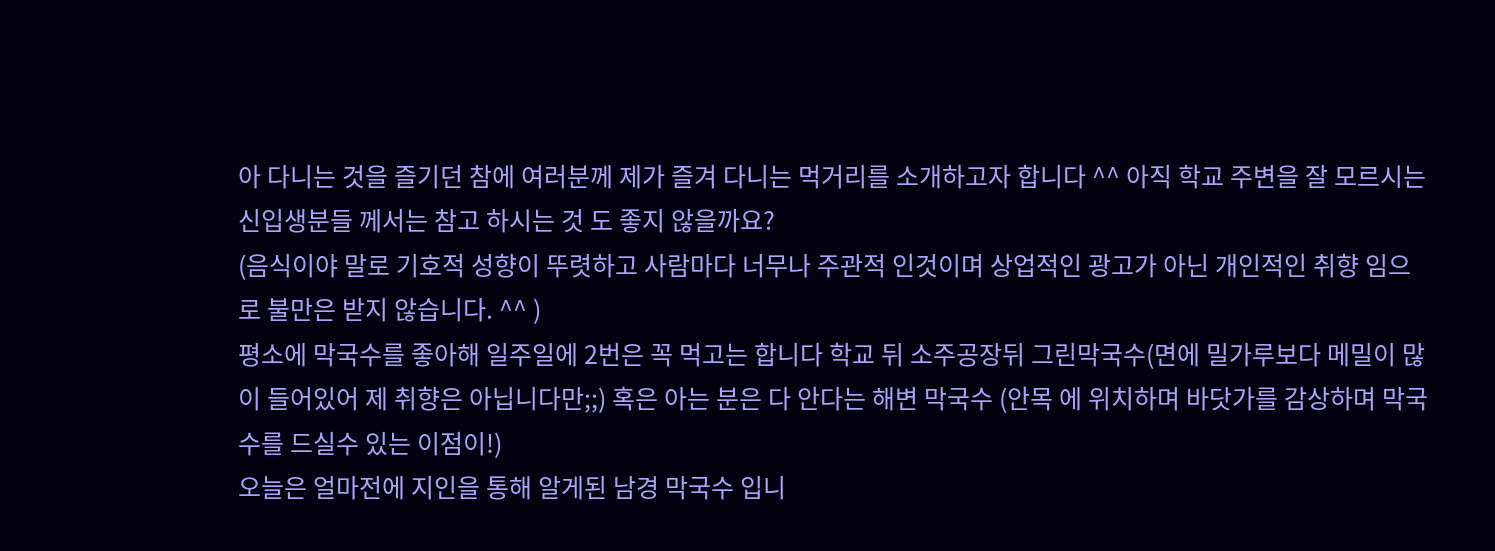아 다니는 것을 즐기던 참에 여러분께 제가 즐겨 다니는 먹거리를 소개하고자 합니다 ^^ 아직 학교 주변을 잘 모르시는 신입생분들 께서는 참고 하시는 것 도 좋지 않을까요?
(음식이야 말로 기호적 성향이 뚜렷하고 사람마다 너무나 주관적 인것이며 상업적인 광고가 아닌 개인적인 취향 임으로 불만은 받지 않습니다. ^^ )
평소에 막국수를 좋아해 일주일에 2번은 꼭 먹고는 합니다 학교 뒤 소주공장뒤 그린막국수(면에 밀가루보다 메밀이 많이 들어있어 제 취향은 아닙니다만;;) 혹은 아는 분은 다 안다는 해변 막국수 (안목 에 위치하며 바닷가를 감상하며 막국수를 드실수 있는 이점이!)
오늘은 얼마전에 지인을 통해 알게된 남경 막국수 입니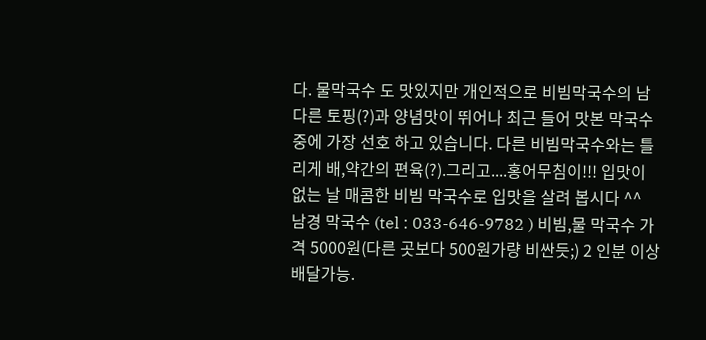다. 물막국수 도 맛있지만 개인적으로 비빔막국수의 남다른 토핑(?)과 양념맛이 뛰어나 최근 들어 맛본 막국수 중에 가장 선호 하고 있습니다. 다른 비빔막국수와는 틀리게 배,약간의 편육(?).그리고....홍어무침이!!! 입맛이 없는 날 매콤한 비빔 막국수로 입맛을 살려 봅시다 ^^
남경 막국수 (tel : 033-646-9782 ) 비빔,물 막국수 가격 5000원(다른 곳보다 500원가량 비싼듯;) 2 인분 이상 배달가능.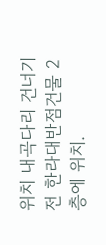위치 내곡다리 건너기 전 한라대반점건물 2층에 위치.